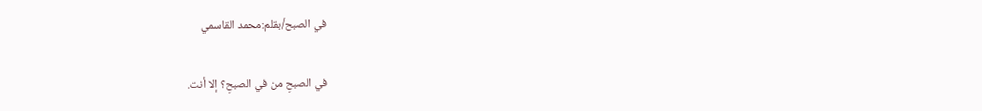في الصبح/بقلم:محمد القاسمي

في الصبحِ من في الصبحِ؟ إلا أنت.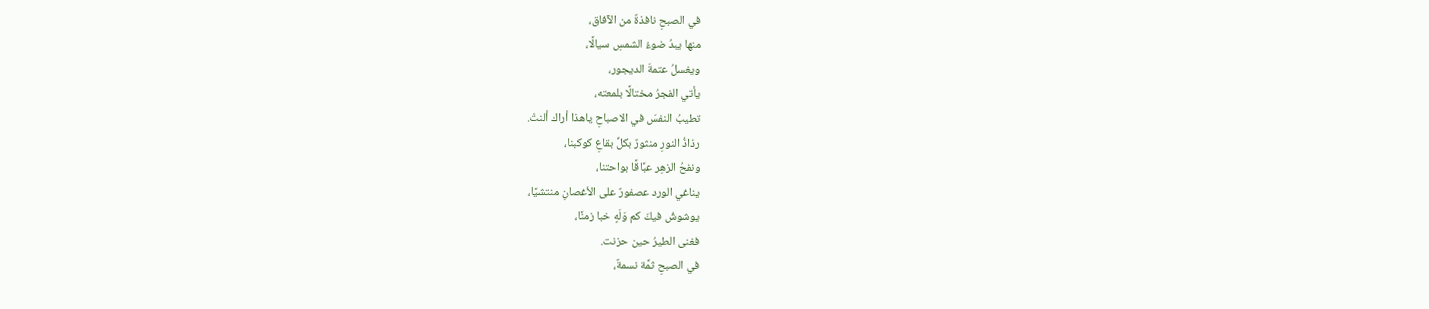في الصبحِ نافذةٌ من الآفاق،
منها يبدُ ضوءُ الشمسِ سيالًا،
ويغسلُ عتمةَ الديجور،
يأتي الفجرُ مختالًا بلمعته،
تطيبُ النفسَ في الاصباحِ ياهذا أراك ألنتْ.
رذاذُ النورِ منثورٌ بكلِّ بقاعِ كوكبنا،
ونفحُ الزهِر عبَّاقًا بواحتنا،
يناغي الورد عصفورٌ على الأغصانِ منتشيًا،
يوشوشُ فيكَ كم وَلَهٍ خبا زمنًا،
فغنى الطيرُ حين حزنت.
في الصبحِ ثمَّة نسمةٌ،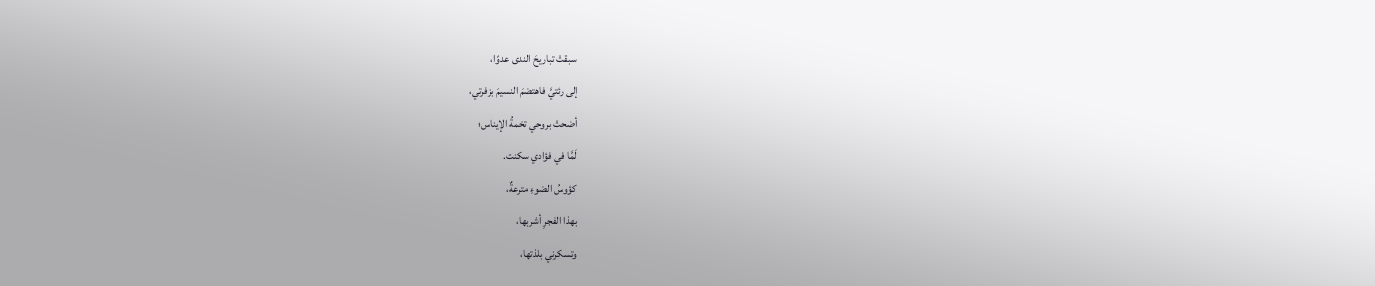سبقتْ تباريحَ الندى عدوًا،
إلى رئتيَّ فاهتضمَ النسيمَ بزفرتي،
أضحتْ بروحي تخمةُ الإيناس؛
لَمَّا في فؤادي سكنت.
كؤوسُ الضوءِ مترعةٌ،
بهذا الفجرِ أشربها،
وتسكرني بلذتها،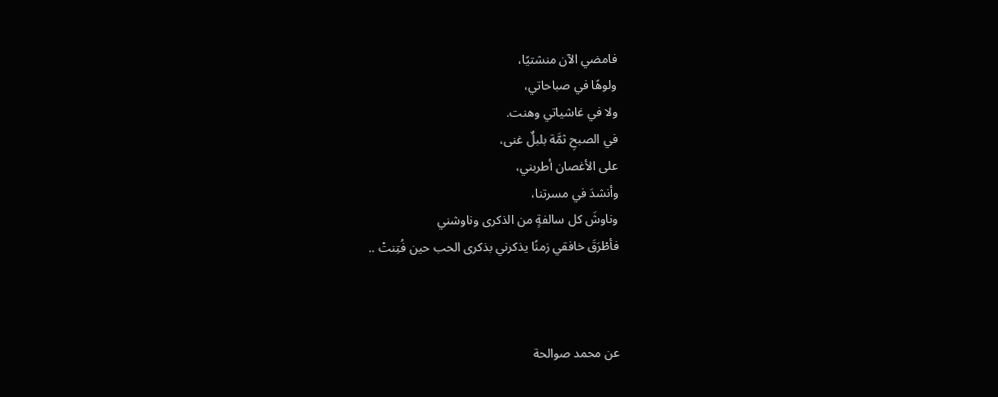فامضي الآن منشتيًا،
ولوهًا في صباحاتي،
ولا في غاشياتي وهنت.
في الصبحِ ثمَّة بلبلٌ غنى،
على الأغصان أطربني،
وأنشدَ في مسرتنا،
وناوشَ كل سالفةٍ من الذكرى وناوشني
فأطْرَقَ خافقي زمنًا يذكرني بذكرى الحب حين فُتِنتْ ..



عن محمد صوالحة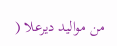من مواليد ديرعلا (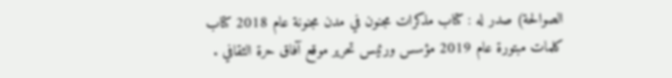الصوالحة) صدر له : كتاب مذكرات مجنون في مدن مجنونة عام 2018 كتاب كلمات مبتورة عام 2019 مؤسس ورئيس تحرير موقع آفاق حرة الثقافي .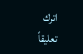اترك تعليقاً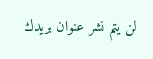لن يتم نشر عنوان بريدك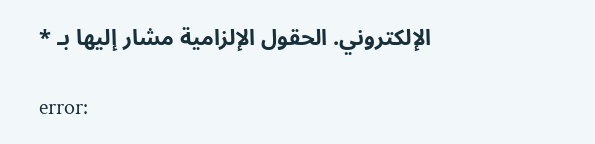الإلكتروني. الحقول الإلزامية مشار إليها بـ *

error: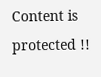Content is protected !!